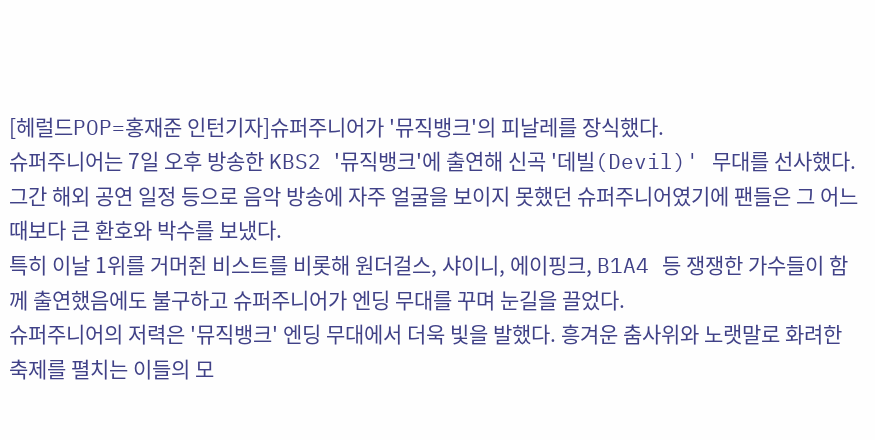[헤럴드POP=홍재준 인턴기자]슈퍼주니어가 '뮤직뱅크'의 피날레를 장식했다.
슈퍼주니어는 7일 오후 방송한 KBS2 '뮤직뱅크'에 출연해 신곡 '데빌(Devil)' 무대를 선사했다. 그간 해외 공연 일정 등으로 음악 방송에 자주 얼굴을 보이지 못했던 슈퍼주니어였기에 팬들은 그 어느 때보다 큰 환호와 박수를 보냈다.
특히 이날 1위를 거머쥔 비스트를 비롯해 원더걸스, 샤이니, 에이핑크, B1A4 등 쟁쟁한 가수들이 함께 출연했음에도 불구하고 슈퍼주니어가 엔딩 무대를 꾸며 눈길을 끌었다.
슈퍼주니어의 저력은 '뮤직뱅크' 엔딩 무대에서 더욱 빛을 발했다. 흥겨운 춤사위와 노랫말로 화려한 축제를 펼치는 이들의 모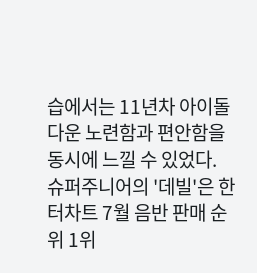습에서는 11년차 아이돌 다운 노련함과 편안함을 동시에 느낄 수 있었다.
슈퍼주니어의 '데빌'은 한터차트 7월 음반 판매 순위 1위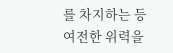를 차지하는 등 여전한 위력을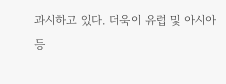과시하고 있다. 더욱이 유럽 및 아시아 등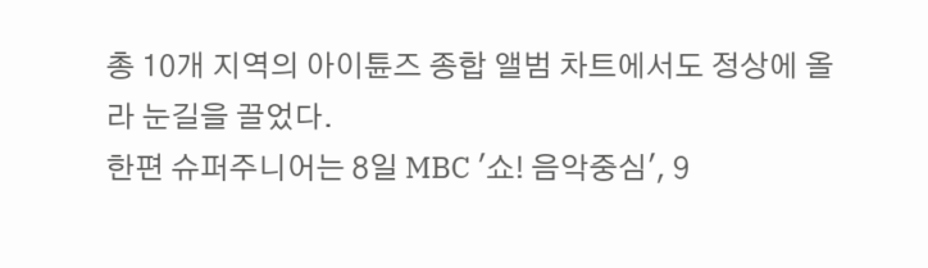총 10개 지역의 아이튠즈 종합 앨범 차트에서도 정상에 올라 눈길을 끌었다.
한편 슈퍼주니어는 8일 MBC '쇼! 음악중심', 9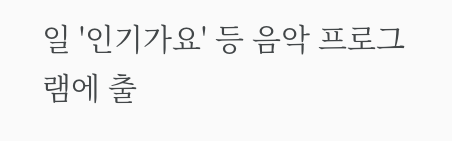일 '인기가요' 등 음악 프로그램에 출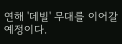연해 '데빌' 무대를 이어갈 예정이다.